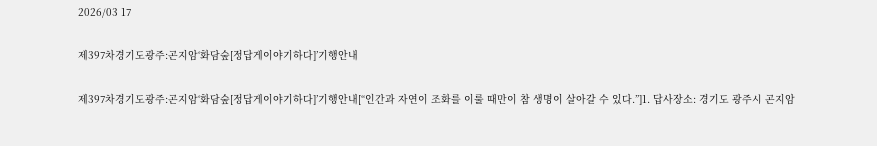2026/03 17

제397차경기도광주:곤지암‘화담숲[정답게이야기하다]’기행안내

제397차경기도광주:곤지암‘화담숲[정답게이야기하다]’기행안내[“인간과 자연이 조화를 이룰 때만이 참 생명이 살아갈 수 있다.”]1. 답사장소: 경기도 광주시 곤지암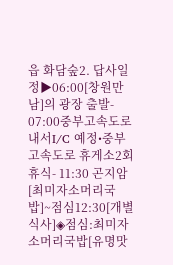읍 화담숲2. 답사일정▶06:00[창원만남]의 광장 출발- 07:00중부고속도로 내서I/C 예정•중부고속도로 휴게소2회 휴식- 11:30 곤지암[최미자소머리국밥]~점심12:30[개별식사]◈점심:최미자소머리국밥[유명맛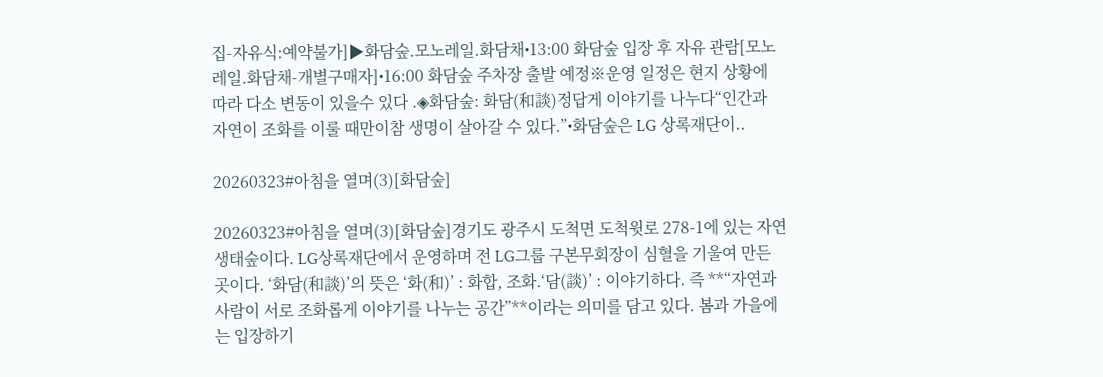집-자유식:예약불가]▶화담숲.모노레일.화담채•13:00 화담숲 입장 후 자유 관람[모노레일.화담채-개별구매자]•16:00 화담숲 주차장 출발 예정※운영 일정은 현지 상황에 따라 다소 변동이 있을수 있다 .◈화담숲: 화담(和談)정답게 이야기를 나누다“인간과 자연이 조화를 이룰 때만이참 생명이 살아갈 수 있다.”•화담숲은 LG 상록재단이..

20260323#아침을 열며(3)[화담숲]

20260323#아침을 열며(3)[화담숲]경기도 광주시 도척면 도척윗로 278-1에 있는 자연생태숲이다. LG상록재단에서 운영하며 전 LG그룹 구본무회장이 심혈을 기울여 만든 곳이다. ‘화담(和談)’의 뜻은 ‘화(和)’ : 화합, 조화.‘담(談)’ : 이야기하다. 즉 **“자연과 사람이 서로 조화롭게 이야기를 나누는 공간”**이라는 의미를 담고 있다. 봄과 가을에는 입장하기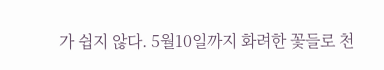가 쉽지 않다. 5월10일까지 화려한 꽃들로 천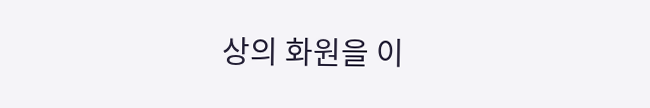상의 화원을 이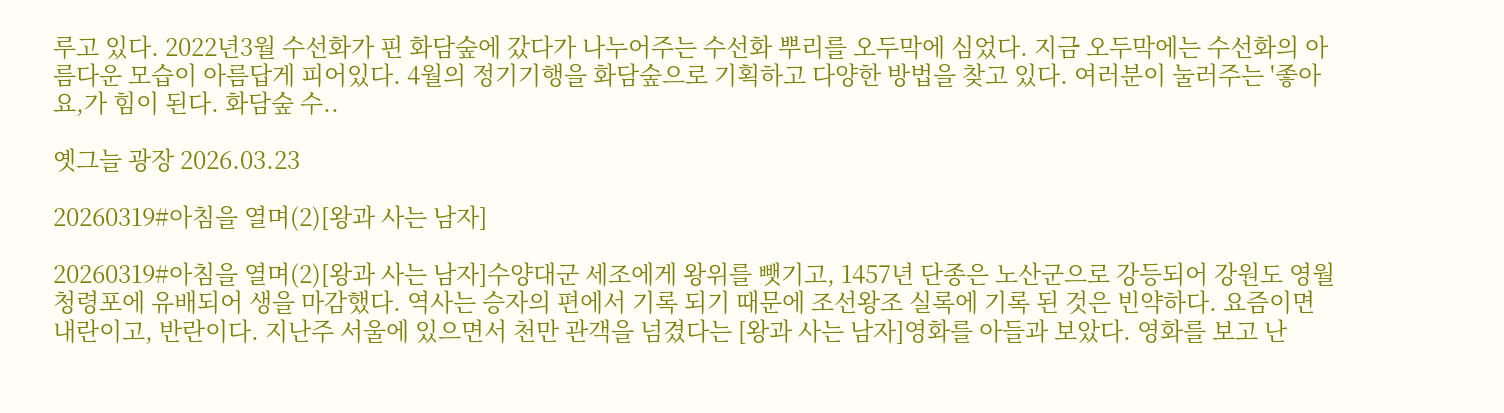루고 있다. 2022년3월 수선화가 핀 화담숲에 갔다가 나누어주는 수선화 뿌리를 오두막에 심었다. 지금 오두막에는 수선화의 아름다운 모습이 아름답게 피어있다. 4월의 정기기행을 화담숲으로 기획하고 다양한 방법을 찾고 있다. 여러분이 눌러주는 '좋아요,가 힘이 된다. 화담숲 수..

옛그늘 광장 2026.03.23

20260319#아침을 열며(2)[왕과 사는 남자]

20260319#아침을 열며(2)[왕과 사는 남자]수양대군 세조에게 왕위를 뺏기고, 1457년 단종은 노산군으로 강등되어 강원도 영월 청령포에 유배되어 생을 마감했다. 역사는 승자의 편에서 기록 되기 때문에 조선왕조 실록에 기록 된 것은 빈약하다. 요즘이면 내란이고, 반란이다. 지난주 서울에 있으면서 천만 관객을 넘겼다는 [왕과 사는 남자]영화를 아들과 보았다. 영화를 보고 난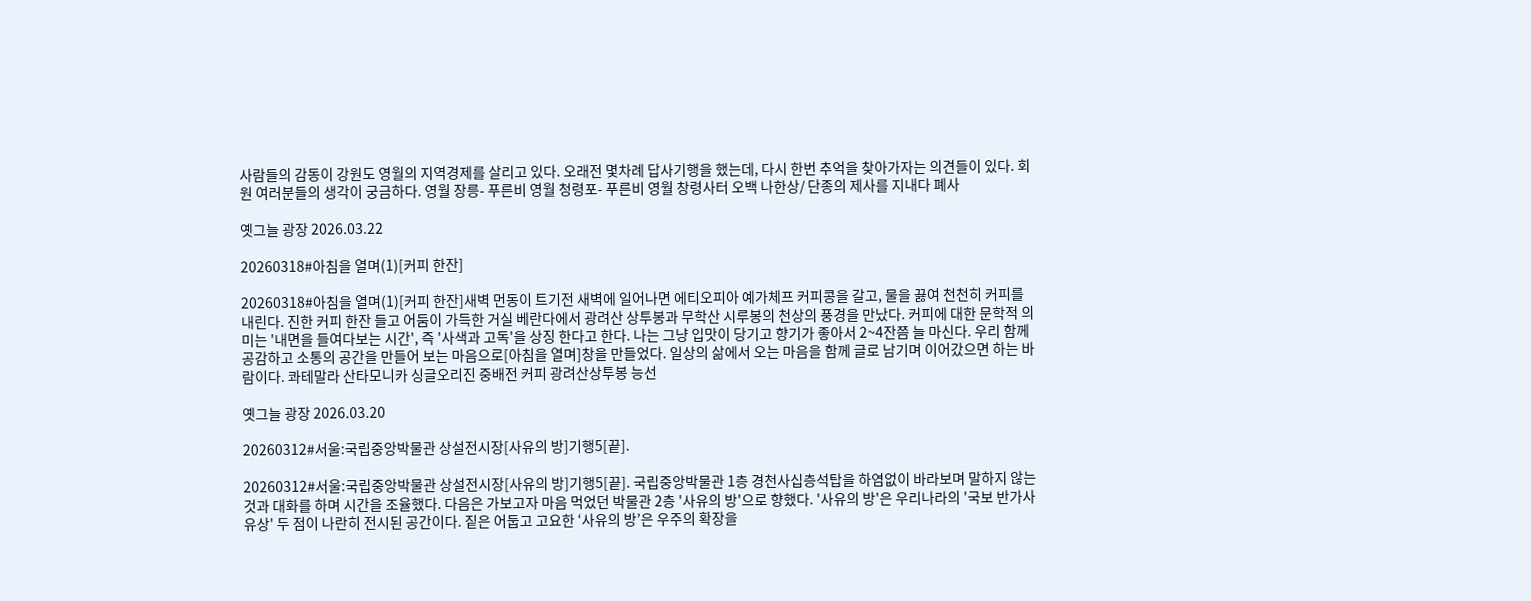사람들의 감동이 강원도 영월의 지역경제를 살리고 있다. 오래전 몇차례 답사기행을 했는데, 다시 한번 추억을 찾아가자는 의견들이 있다. 회원 여러분들의 생각이 궁금하다. 영월 장릉- 푸른비 영월 청령포- 푸른비 영월 창령사터 오백 나한상/ 단종의 제사를 지내다 폐사

옛그늘 광장 2026.03.22

20260318#아침을 열며(1)[커피 한잔]

20260318#아침을 열며(1)[커피 한잔]새벽 먼동이 트기전 새벽에 일어나면 에티오피아 예가체프 커피콩을 갈고, 물을 끓여 천천히 커피를 내린다. 진한 커피 한잔 들고 어둠이 가득한 거실 베란다에서 광려산 상투봉과 무학산 시루봉의 천상의 풍경을 만났다. 커피에 대한 문학적 의미는 '내면을 들여다보는 시간', 즉 '사색과 고독'을 상징 한다고 한다. 나는 그냥 입맛이 당기고 향기가 좋아서 2~4잔쯤 늘 마신다. 우리 함께 공감하고 소통의 공간을 만들어 보는 마음으로[아침을 열며]창을 만들었다. 일상의 삶에서 오는 마음을 함께 글로 남기며 이어갔으면 하는 바람이다. 콰테말라 산타모니카 싱글오리진 중배전 커피 광려산상투봉 능선

옛그늘 광장 2026.03.20

20260312#서울:국립중앙박물관 상설전시장[사유의 방]기행5[끝].

20260312#서울:국립중앙박물관 상설전시장[사유의 방]기행5[끝]. 국립중앙박물관 1층 경천사십층석탑을 하염없이 바라보며 말하지 않는 것과 대화를 하며 시간을 조율했다. 다음은 가보고자 마음 먹었던 박물관 2층 '사유의 방'으로 향했다. '사유의 방'은 우리나라의 '국보 반가사유상' 두 점이 나란히 전시된 공간이다. 짙은 어둡고 고요한 ‘사유의 방’은 우주의 확장을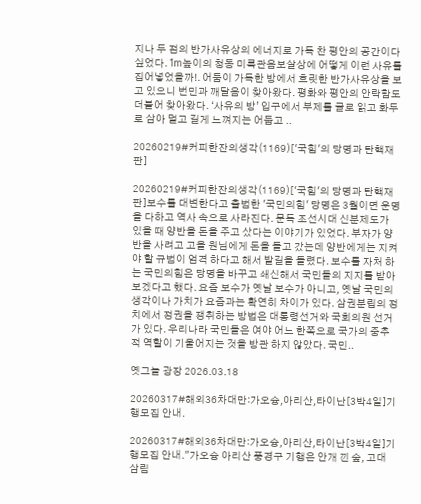지나 두 점의 반가사유상의 에너지로 가득 찬 평안의 공간이다 싶었다. 1m높이의 청동 미륵관음보살상에 어떻게 이런 사유를 집어넣었을까!. 어둠이 가득한 방에서 흐릿한 반가사유상을 보고 있으니 번민과 깨달음이 찾아왔다. 평화와 평안의 안락함도 더불어 찾아왔다. ‘사유의 방’ 입구에서 부제를 글로 읽고 화두로 삼아 멀고 길게 느껴지는 어둡고 ..

20260219#커피한잔의생각(1169)['국힘'의 당명과 탄핵재판]

20260219#커피한잔의생각(1169)['국힘'의 당명과 탄핵재판]보수를 대변한다고 출범한 '국민의힘' 당명은 3월이면 운명을 다하고 역사 속으로 사라진다. 문득 조선시대 신분제도가 있을 때 양반을 돈을 주고 샀다는 이야기가 있었다. 부자가 양반을 사려고 고을 원님에게 돈을 들고 갔는데 양반에게는 지켜야 할 규범이 엄격 하다고 해서 발길을 돌렸다. 보수를 자처 하는 국민의힘은 당명을 바꾸고 쇄신해서 국민들의 지지를 받아 보겠다고 했다. 요즘 보수가 옛날 보수가 아니고, 옛날 국민의 생각이나 가치가 요즘과는 확연히 차이가 있다. 삼권분립의 정치에서 정권을 쟁취하는 방법은 대통령선거와 국회의원 선거가 있다. 우리나라 국민들은 여야 어느 한쪽으로 국가의 중추적 역할이 기울어지는 것을 방관 하지 않았다. 국민..

옛그늘 광장 2026.03.18

20260317#해외36차대만:가오슝,아리산,타이난[3박4일]기행모집 안내.

20260317#해외36차대만:가오슝,아리산,타이난[3박4일]기행모집 안내."가오슝 아리산 풍경구 기행은 안개 낀 숲, 고대 삼림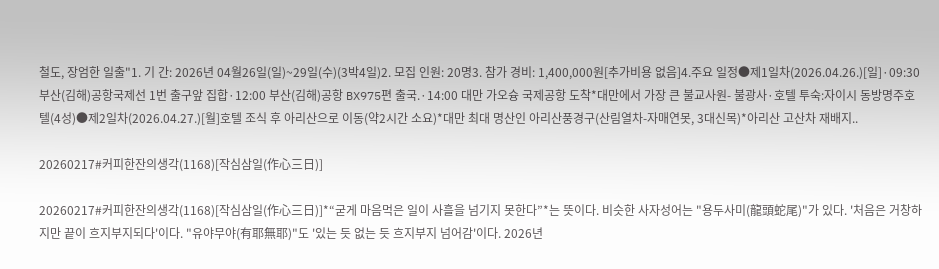철도, 장엄한 일출"1. 기 간: 2026년 04월26일(일)~29일(수)(3박4일)2. 모집 인원: 20명3. 참가 경비: 1,400,000원[추가비용 없음]4.주요 일정●제1일차(2026.04.26.)[일]·09:30 부산(김해)공항국제선 1번 출구앞 집합·12:00 부산(김해)공항 BX975편 출국.·14:00 대만 가오슝 국제공항 도착*대만에서 가장 큰 불교사원- 불광사·호텔 투숙:자이시 동방명주호텔(4성)●제2일차(2026.04.27.)[월]호텔 조식 후 아리산으로 이동(약2시간 소요)*대만 최대 명산인 아리산풍경구(산림열차-자매연못, 3대신목)*아리산 고산차 재배지..

20260217#커피한잔의생각(1168)[작심삼일(作心三日)]

20260217#커피한잔의생각(1168)[작심삼일(作心三日)]*“굳게 마음먹은 일이 사흘을 넘기지 못한다”*는 뜻이다. 비슷한 사자성어는 "용두사미(龍頭蛇尾)"가 있다. '처음은 거창하지만 끝이 흐지부지되다'이다. "유야무야(有耶無耶)"도 '있는 듯 없는 듯 흐지부지 넘어감'이다. 2026년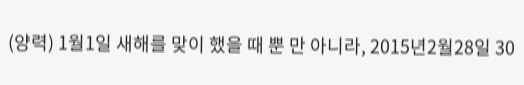(양력) 1월1일 새해를 맞이 했을 때 뿐 만 아니라, 2015년2월28일 30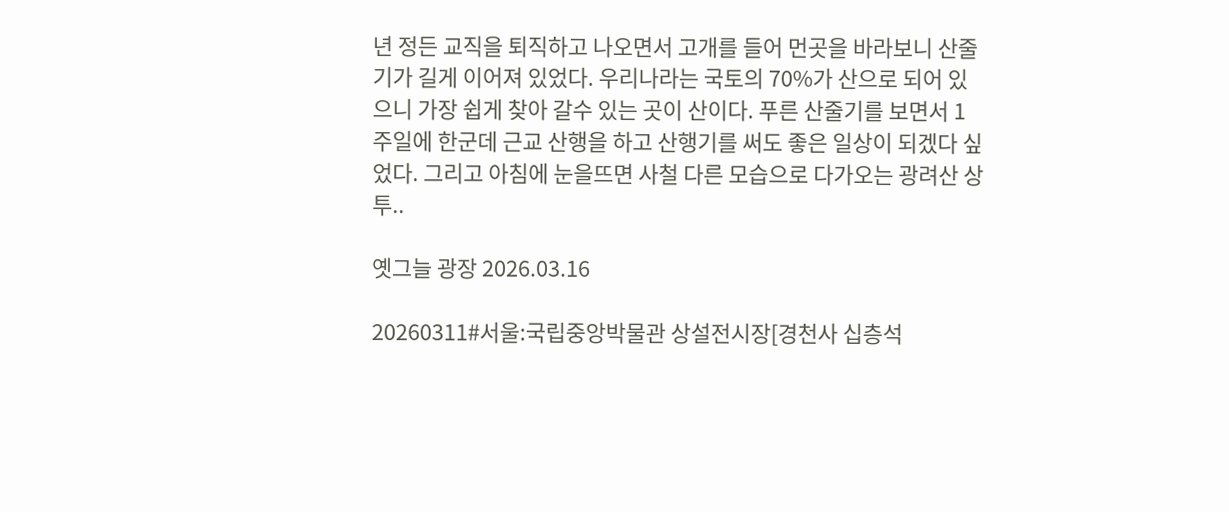년 정든 교직을 퇴직하고 나오면서 고개를 들어 먼곳을 바라보니 산줄기가 길게 이어져 있었다. 우리나라는 국토의 70%가 산으로 되어 있으니 가장 쉽게 찾아 갈수 있는 곳이 산이다. 푸른 산줄기를 보면서 1주일에 한군데 근교 산행을 하고 산행기를 써도 좋은 일상이 되겠다 싶었다. 그리고 아침에 눈을뜨면 사철 다른 모습으로 다가오는 광려산 상투..

옛그늘 광장 2026.03.16

20260311#서울:국립중앙박물관 상설전시장[경천사 십층석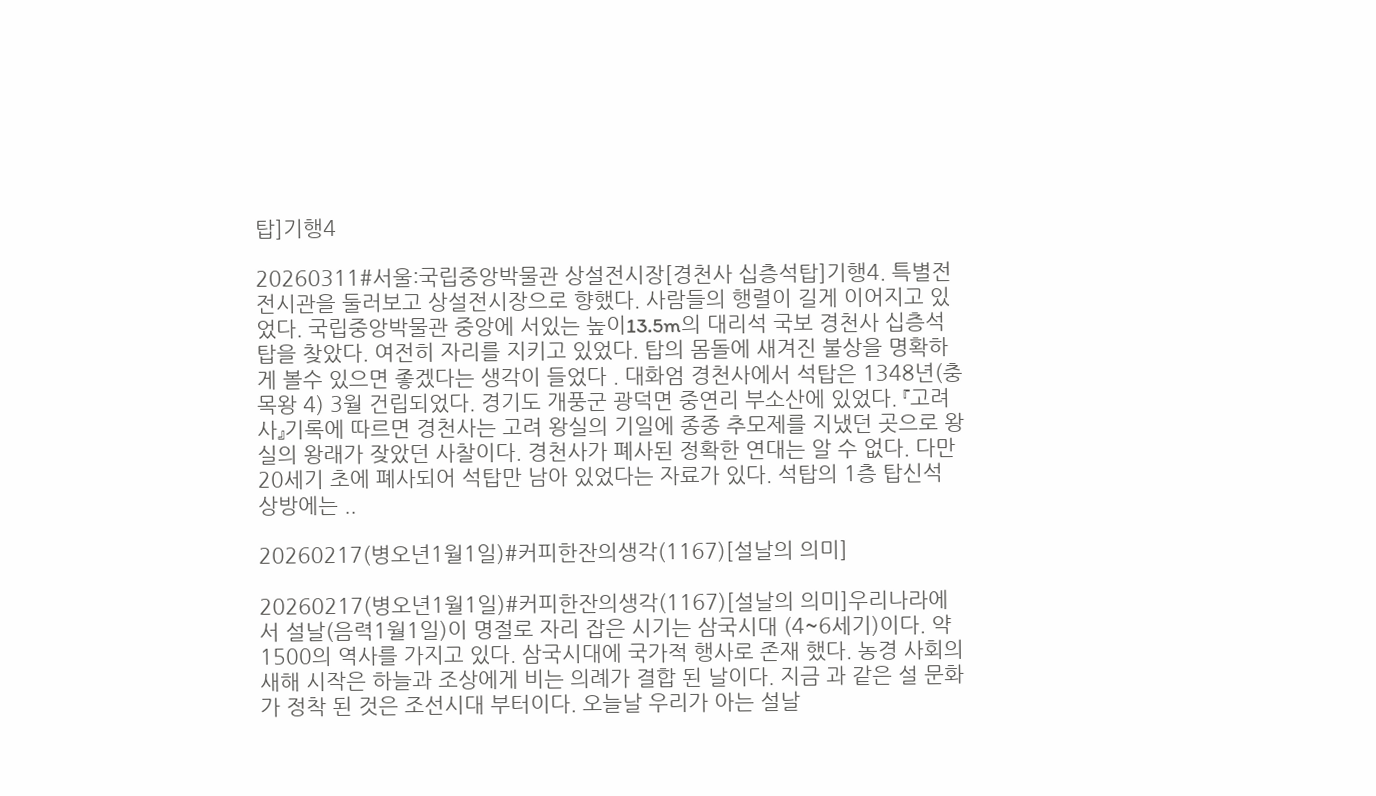탑]기행4

20260311#서울:국립중앙박물관 상설전시장[경천사 십층석탑]기행4. 특별전 전시관을 둘러보고 상설전시장으로 향했다. 사람들의 행렬이 길게 이어지고 있었다. 국립중앙박물관 중앙에 서있는 높이13.5m의 대리석 국보 경천사 십층석탑을 찾았다. 여전히 자리를 지키고 있었다. 탑의 몸돌에 새겨진 불상을 명확하게 볼수 있으면 좋겠다는 생각이 들었다 . 대화엄 경천사에서 석탑은 1348년(충목왕 4) 3월 건립되었다. 경기도 개풍군 광덕면 중연리 부소산에 있었다. 『고려사』기록에 따르면 경천사는 고려 왕실의 기일에 종종 추모제를 지냈던 곳으로 왕실의 왕래가 잦았던 사찰이다. 경천사가 폐사된 정확한 연대는 알 수 없다. 다만 20세기 초에 폐사되어 석탑만 남아 있었다는 자료가 있다. 석탑의 1층 탑신석 상방에는 ..

20260217(병오년1월1일)#커피한잔의생각(1167)[설날의 의미]

20260217(병오년1월1일)#커피한잔의생각(1167)[설날의 의미]우리나라에서 설날(음력1월1일)이 명절로 자리 잡은 시기는 삼국시대 (4~6세기)이다. 약 1500의 역사를 가지고 있다. 삼국시대에 국가적 행사로 존재 했다. 농경 사회의 새해 시작은 하늘과 조상에게 비는 의례가 결합 된 날이다. 지금 과 같은 설 문화가 정착 된 것은 조선시대 부터이다. 오늘날 우리가 아는 설날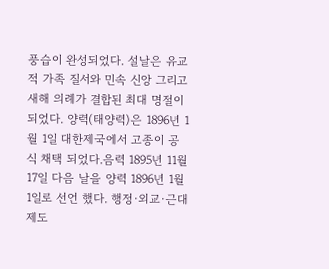풍습이 완성되었다. 설날은 유교적 가족 질서와 민속 신앙 그리고 새해 의례가 결합된 최대 명절이 되었다. 양력(태양력)은 1896년 1월 1일 대한제국에서 고종이 공식 채택 되었다.음력 1895년 11월 17일 다음 날을 양력 1896년 1월 1일로 선언 했다. 행정·외교·근대 제도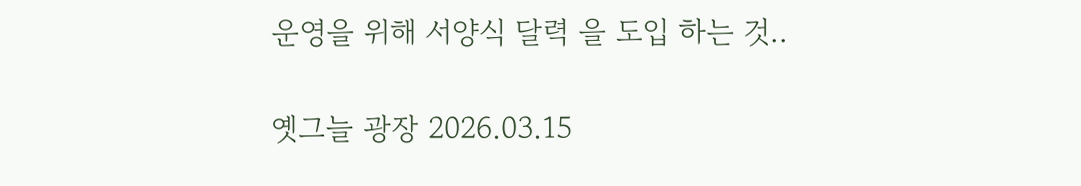운영을 위해 서양식 달력 을 도입 하는 것..

옛그늘 광장 2026.03.15